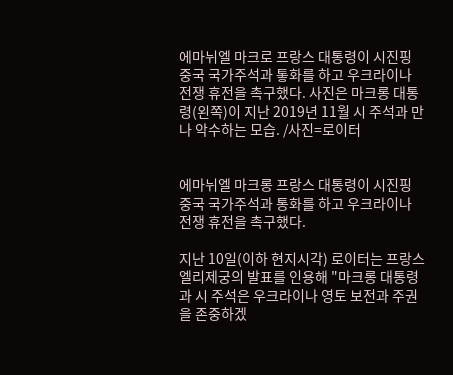에마뉘엘 마크로 프랑스 대통령이 시진핑 중국 국가주석과 톻화를 하고 우크라이나 전쟁 휴전을 촉구했다. 사진은 마크롱 대통령(왼쪽)이 지난 2019년 11월 시 주석과 만나 악수하는 모습. /사진=로이터


에마뉘엘 마크롱 프랑스 대통령이 시진핑 중국 국가주석과 통화를 하고 우크라이나 전쟁 휴전을 촉구했다.

지난 10일(이하 현지시각) 로이터는 프랑스 엘리제궁의 발표를 인용해 "마크롱 대통령과 시 주석은 우크라이나 영토 보전과 주권을 존중하겠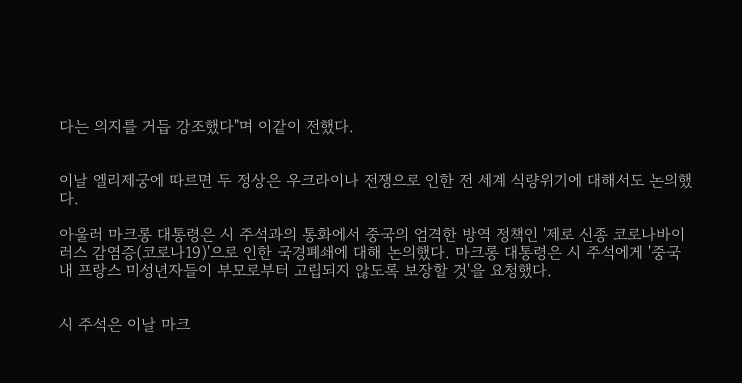다는 의지를 거듭 강조했다"며 이같이 전했다.


이날 엘리제궁에 따르면 두 정상은 우크라이나 전쟁으로 인한 전 세계 식량위기에 대해서도 논의했다.

아울러 마크롱 대통령은 시 주석과의 통화에서 중국의 엄격한 방역 정책인 '제로 신종 코로나바이러스 감염증(코로나19)'으로 인한 국경폐쇄에 대해 논의했다. 마크롱 대통령은 시 주석에게 '중국 내 프랑스 미성년자들이 부모로부터 고립되지 않도록 보장할 것'을 요청했다.


시 주석은 이날 마크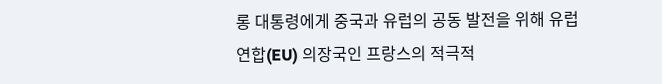롱 대통령에게 중국과 유럽의 공동 발전을 위해 유럽연합(EU) 의장국인 프랑스의 적극적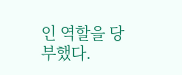인 역할을 당부했다.